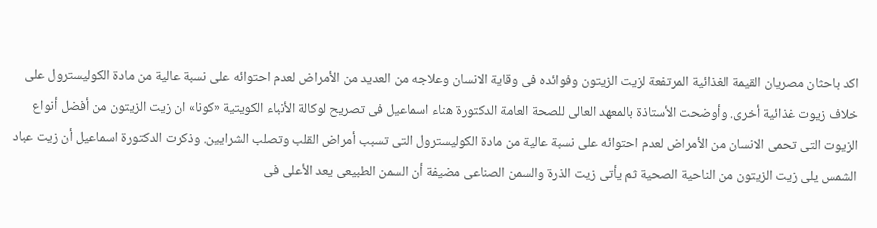اكد باحثان مصريان القيمة الغذائية المرتفعة لزيت الزيتون وفوائده فى وقاية الانسان وعلاجه من العديد من الأمراض لعدم احتوائه على نسبة عالية من مادة الكوليسترول على خلاف زيوت غذائية أخرى. وأوضحت الأستاذة بالمعهد العالى للصحة العامة الدكتورة هناء اسماعيل فى تصريح لوكالة الأنباء الكويتية «كونا» ان زيت الزيتون من أفضل أنواع الزيوت التى تحمى الانسان من الأمراض لعدم احتوائه على نسبة عالية من مادة الكوليسترول التى تسبب أمراض القلب وتصلب الشرايين. وذكرت الدكتورة اسماعيل أن زيت عباد الشمس يلى زيت الزيتون من الناحية الصحية ثم يأتى زيت الذرة والسمن الصناعى مضيفة أن السمن الطبيعى يعد الأعلى فى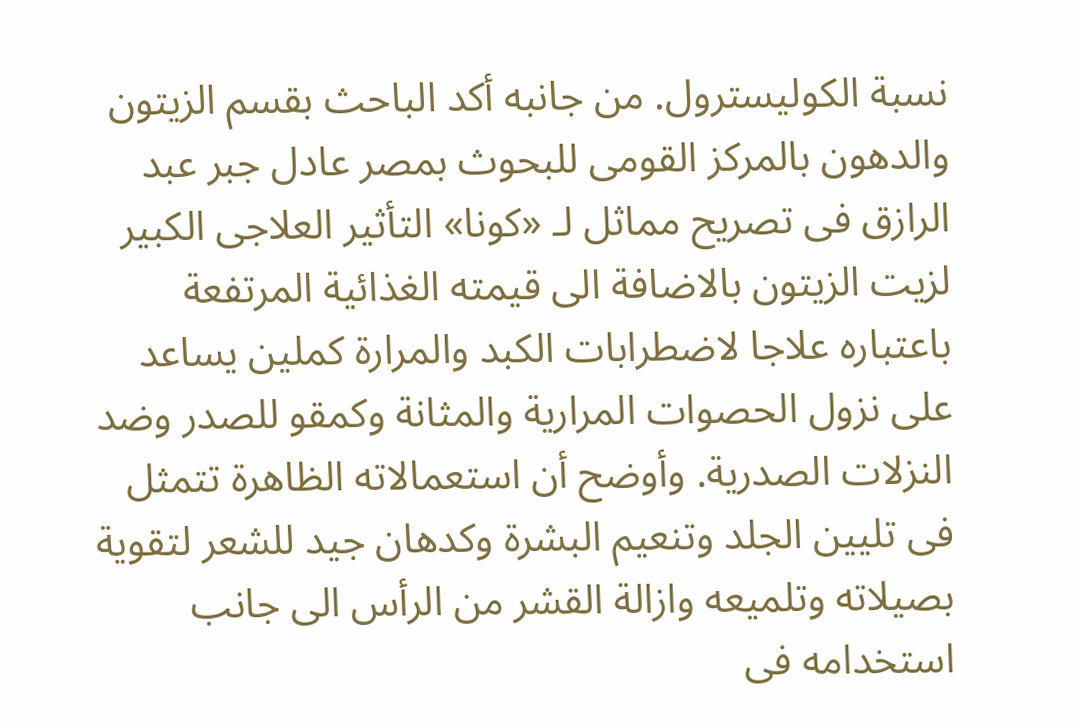نسبة الكوليسترول. من جانبه أكد الباحث بقسم الزيتون والدهون بالمركز القومى للبحوث بمصر عادل جبر عبد الرازق فى تصريح مماثل لـ «كونا» التأثير العلاجى الكبير لزيت الزيتون بالاضافة الى قيمته الغذائية المرتفعة باعتباره علاجا لاضطرابات الكبد والمرارة كملين يساعد على نزول الحصوات المرارية والمثانة وكمقو للصدر وضد النزلات الصدرية. وأوضح أن استعمالاته الظاهرة تتمثل فى تليين الجلد وتنعيم البشرة وكدهان جيد للشعر لتقوية بصيلاته وتلميعه وازالة القشر من الرأس الى جانب استخدامه فى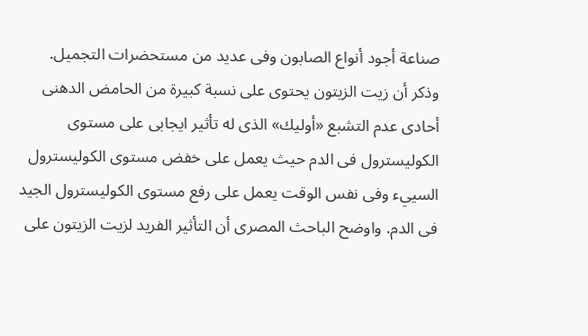صناعة أجود أنواع الصابون وفى عديد من مستحضرات التجميل. وذكر أن زيت الزيتون يحتوى على نسبة كبيرة من الحامض الدهنى أحادى عدم التشبع «أوليك» الذى له تأثير ايجابى على مستوى الكوليسترول فى الدم حيث يعمل على خفض مستوى الكوليسترول السييء وفى نفس الوقت يعمل على رفع مستوى الكوليسترول الجيد فى الدم. واوضح الباحث المصرى أن التأثير الفريد لزيت الزيتون على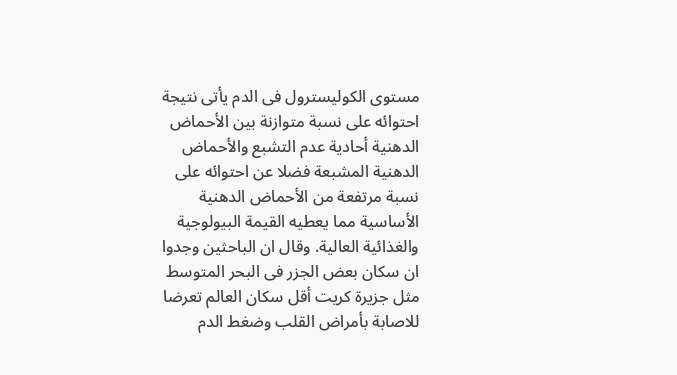مستوى الكوليسترول فى الدم يأتى نتيجة احتوائه على نسبة متوازنة بين الأحماض الدهنية أحادية عدم التشبع والأحماض الدهنية المشبعة فضلا عن احتوائه على نسبة مرتفعة من الأحماض الدهنية الأساسية مما يعطيه القيمة البيولوجية والغذائية العالية. وقال ان الباحثين وجدوا ان سكان بعض الجزر فى البحر المتوسط مثل جزيرة كريت أقل سكان العالم تعرضا للاصابة بأمراض القلب وضغط الدم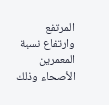المرتفع وارتفاع نسبة المعمرين الأصحاء وذلك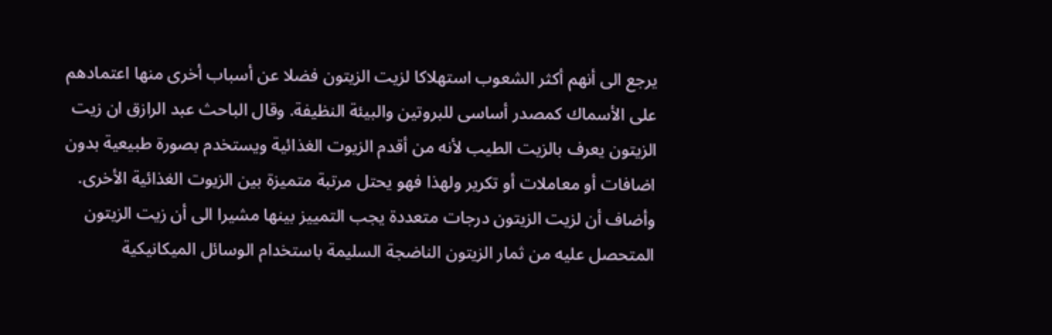يرجع الى أنهم أكثر الشعوب استهلاكا لزيت الزيتون فضلا عن أسباب أخرى منها اعتمادهم على الأسماك كمصدر أساسى للبروتين والبيئة النظيفة. وقال الباحث عبد الرازق ان زيت الزيتون يعرف بالزيت الطيب لأنه من أقدم الزيوت الغذائية ويستخدم بصورة طبيعية بدون اضافات أو معاملات أو تكرير ولهذا فهو يحتل مرتبة متميزة بين الزيوت الغذائية الأخرى. وأضاف أن لزيت الزيتون درجات متعددة يجب التمييز بينها مشيرا الى أن زيت الزيتون المتحصل عليه من ثمار الزيتون الناضجة السليمة باستخدام الوسائل الميكانيكية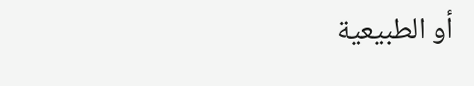أو الطبيعية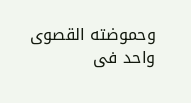وحموضته القصوى واحد فى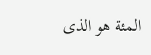المئة هو الذى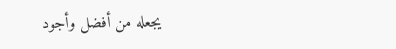يجعله من أفضل وأجود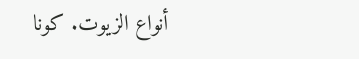أنواع الزيوت. كونا